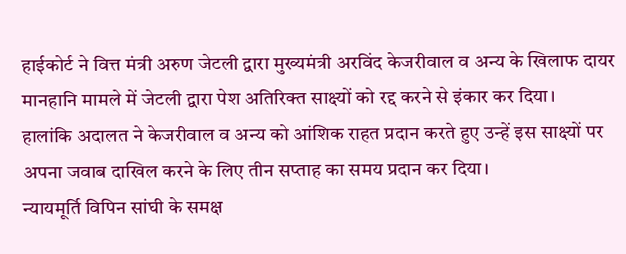हाईकोर्ट ने वित्त मंत्री अरुण जेटली द्वारा मुख्यमंत्री अरविंद केजरीवाल व अन्य के खिलाफ दायर मानहानि मामले में जेटली द्वारा पेश अतिरिक्त साक्ष्यों को रद्द करने से इंकार कर दिया।
हालांकि अदालत ने केजरीवाल व अन्य को आंशिक राहत प्रदान करते हुए उन्हें इस साक्ष्यों पर अपना जवाब दाखिल करने के लिए तीन सप्ताह का समय प्रदान कर दिया।
न्यायमूर्ति विपिन सांघी के समक्ष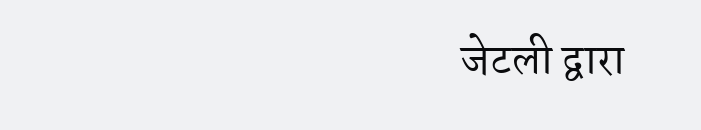जेटली द्वारा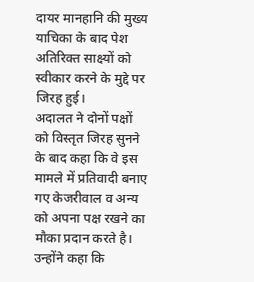दायर मानहानि की मुख्य याचिका के बाद पेश अतिरिक्त साक्ष्यों को स्वीकार करने के मुद्दे पर जिरह हुई।
अदालत ने दोनों पक्षों को विस्तृत जिरह सुनने के बाद कहा कि वे इस मामले में प्रतिवादी बनाए गए केजरीवाल व अन्य को अपना पक्ष रखने का मौका प्रदान करते है।
उन्होंने कहा कि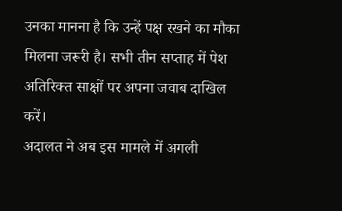उनका मानना है कि उन्हें पक्ष रखने का मौका मिलना जरूरी है। सभी तीन सप्ताह में पेश अतिरिक्त साक्षों पर अपना जवाब दाखिल करें।
अदालत ने अब इस मामले में अगली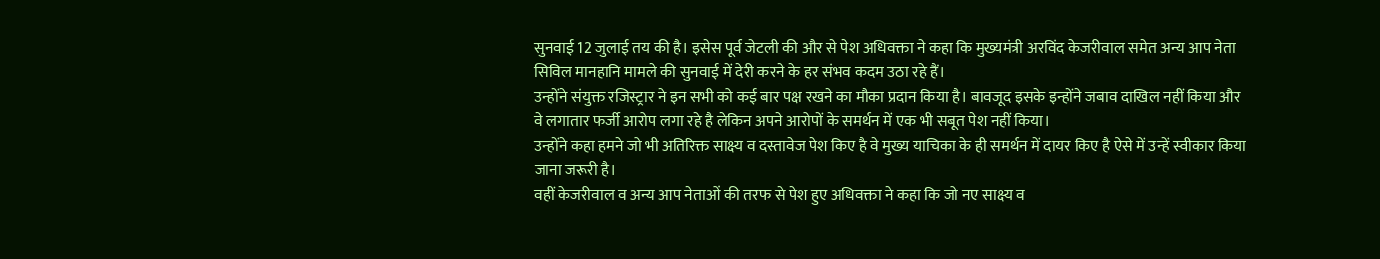सुनवाई 12 जुलाई तय की है। इसेस पूर्व जेटली की और से पेश अधिवक्ता ने कहा कि मुख्यमंत्री अरविंद केजरीवाल समेत अन्य आप नेता सिविल मानहानि मामले की सुनवाई में देरी करने के हर संभव कदम उठा रहे हैं।
उन्होंने संयुक्त रजिस्ट्रार ने इन सभी को कई बार पक्ष रखने का मौका प्रदान किया है। बावजूद इसके इन्होंने जबाव दाखिल नहीं किया और वे लगातार फर्जी आरोप लगा रहे है लेकिन अपने आरोपों के समर्थन में एक भी सबूत पेश नहीं किया।
उन्होंने कहा हमने जो भी अतिरिक्त साक्ष्य व दस्तावेज पेश किए है वे मुख्य याचिका के ही समर्थन में दायर किए है ऐसे में उन्हें स्वीकार किया जाना जरूरी है।
वहीं केजरीवाल व अन्य आप नेताओं की तरफ से पेश हुए अधिवक्ता ने कहा कि जो नए साक्ष्य व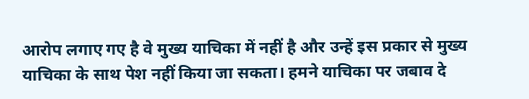आरोप लगाए गए है वे मुख्य याचिका में नहीं है और उन्हें इस प्रकार से मुख्य याचिका के साथ पेश नहीं किया जा सकता। हमने याचिका पर जबाव दे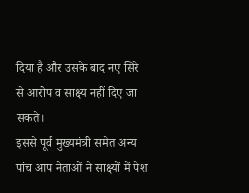दिया है और उसके बाद नए सिरे से आरोप व साक्ष्य नहीं दिए जा सकते।
इससे पूर्व मुख्यमंत्री समेत अन्य पांच आप नेताओं ने साक्ष्यों में पेश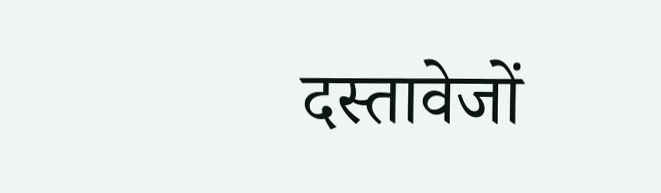दस्तावेजों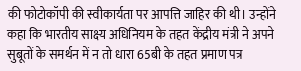की फोटोकॉपी की स्वीकार्यता पर आपत्ति जाहिर की थी। उन्होंने कहा कि भारतीय साक्ष्य अधिनियम के तहत केंद्रीय मंत्री ने अपने सुबूतों के समर्थन में न तो धारा 65बी के तहत प्रमाण पत्र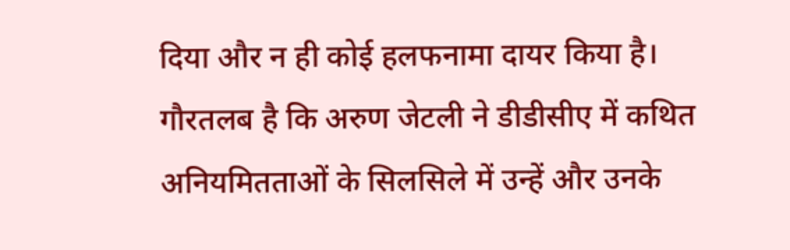दिया और न ही कोई हलफनामा दायर किया है।
गौरतलब है कि अरुण जेटली ने डीडीसीए में कथित अनियमितताओं के सिलसिले में उन्हें और उनके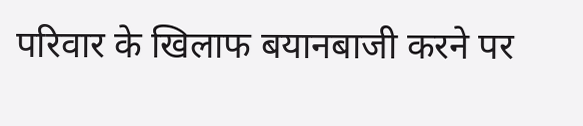परिवार के खिलाफ बयानबाजी करने पर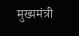मुख्यमंत्री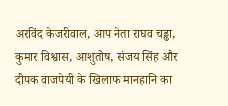अरविंद केजरीवाल, आप नेता राघव चड्ढा, कुमार विश्वास, आशुतोष, संजय सिंह और दीपक वाजपेयी के खिलाफ मानहानि का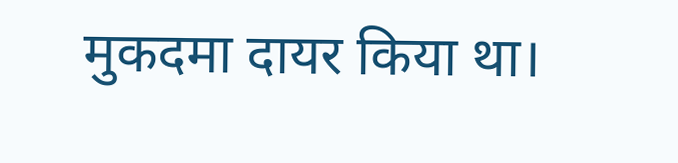मुकदमा दायर किया था।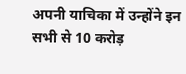अपनी याचिका में उन्होंने इन सभी से 10 करोड़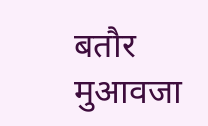बतौर मुआवजा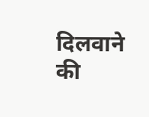दिलवाने की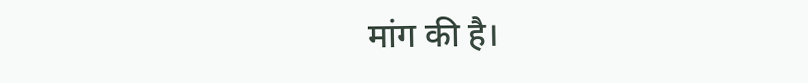मांग की है।